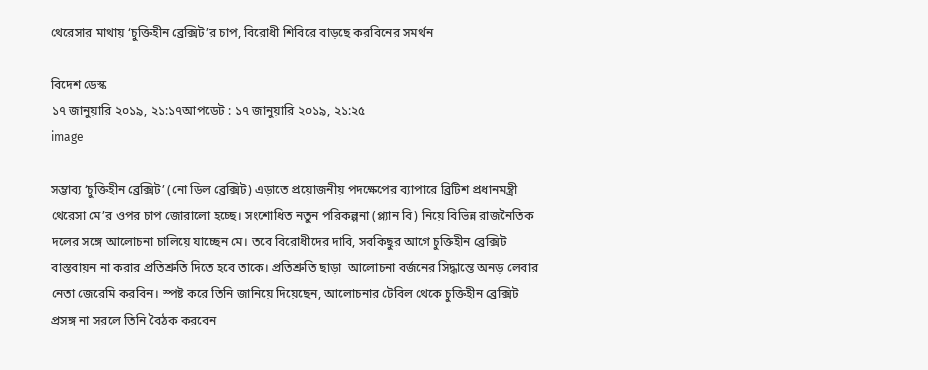থেরেসার মাথায় ‘চুক্তিহীন ব্রেক্সিট’র চাপ, বিরোধী শিবিরে বাড়ছে করবিনের সমর্থন

বিদেশ ডেস্ক
১৭ জানুয়ারি ২০১৯, ২১:১৭আপডেট : ১৭ জানুয়ারি ২০১৯, ২১:২৫
image

সম্ভাব্য ‘চুক্তিহীন ব্রেক্সিট’ (নো ডিল ব্রেক্সিট) এড়াতে প্রয়োজনীয় পদক্ষেপের ব্যাপারে ব্রিটিশ প্রধানমন্ত্রী থেরেসা মে’র ওপর চাপ জোরালো হচ্ছে। সংশোধিত নতুন পরিকল্পনা (প্ল্যান বি) নিয়ে বিভিন্ন রাজনৈতিক দলের সঙ্গে আলোচনা চালিয়ে যাচ্ছেন মে। তবে বিরোধীদের দাবি, সবকিছুর আগে চুক্তিহীন ব্রেক্সিট বাস্তবায়ন না করার প্রতিশ্রুতি দিতে হবে তাকে। প্রতিশ্রুতি ছাড়া  আলোচনা বর্জনের সিদ্ধান্তে অনড় লেবার নেতা জেরেমি করবিন। স্পষ্ট করে তিনি জানিয়ে দিয়েছেন, আলোচনার টেবিল থেকে চুক্তিহীন ব্রেক্সিট প্রসঙ্গ না সরলে তিনি বৈঠক করবেন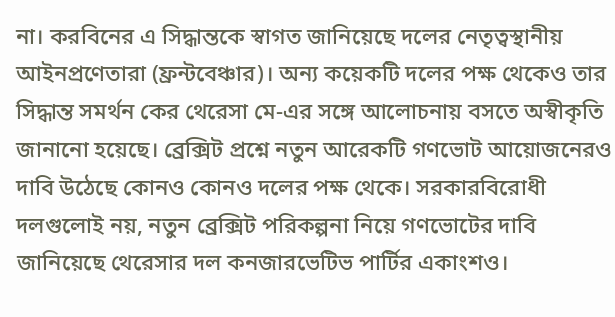না। করবিনের এ সিদ্ধান্তকে স্বাগত জানিয়েছে দলের নেতৃত্বস্থানীয় আইনপ্রণেতারা (ফ্রন্টবেঞ্চার)। অন্য কয়েকটি দলের পক্ষ থেকেও তার সিদ্ধান্ত সমর্থন কের থেরেসা মে-এর সঙ্গে আলোচনায় বসতে অস্বীকৃতি জানানো হয়েছে। ব্রেক্সিট প্রশ্নে নতুন আরেকটি গণভোট আয়োজনেরও দাবি উঠেছে কোনও কোনও দলের পক্ষ থেকে। সরকারবিরোধী দলগুলোই নয়, নতুন ব্রেক্সিট পরিকল্পনা নিয়ে গণভোটের দাবি জানিয়েছে থেরেসার দল কনজারভেটিভ পার্টির একাংশও।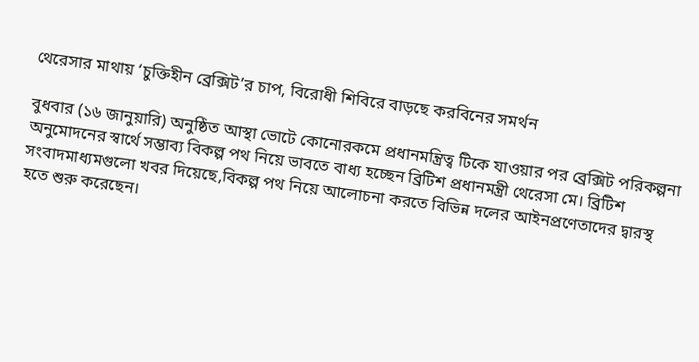থেরেসার মাথায় ‘চুক্তিহীন ব্রেক্সিট’র চাপ, বিরোধী শিবিরে বাড়ছে করবিনের সমর্থন

বুধবার (১৬ জানুয়ারি) অনুষ্ঠিত আস্থা ভোটে কোনোরকমে প্রধানমন্ত্রিত্ব টিকে যাওয়ার পর ব্রেক্সিট পরিকল্পনা অনুমোদনের স্বার্থে সম্ভাব্য বিকল্প পথ নিয়ে ভাবতে বাধ্য হচ্ছেন ব্রিটিশ প্রধানমন্ত্রী থেরেসা মে। ব্রিটিশ সংবাদমাধ্যমগুলো খবর দিয়েছে,বিকল্প পথ নিয়ে আলোচনা করতে বিভিন্ন দলের আইনপ্রণেতাদের দ্বারস্থ হতে শুরু করেছেন।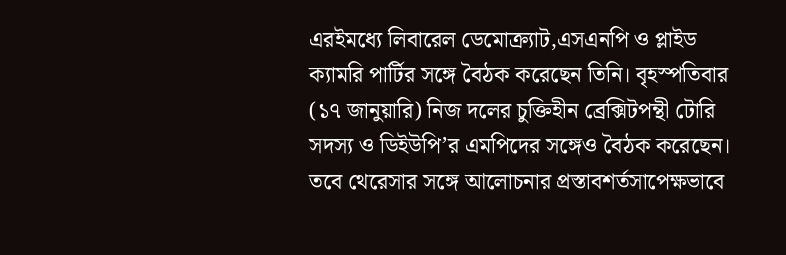এরইমধ্যে লিবারেল ডেমোক্র্যাট,এসএনপি ও প্লাইড ক্যামরি পার্টির সঙ্গে বৈঠক করেছেন তিনি। বৃহস্পতিবার (১৭ জানুয়ারি) নিজ দলের চুক্তিহীন ব্রেক্সিটপন্থী টোরি সদস্য ও ডিইউপি’র এমপিদের সঙ্গেও বৈঠক করেছেন। তবে থেরেসার সঙ্গে আলোচনার প্রস্তাবশর্তসাপেক্ষভাবে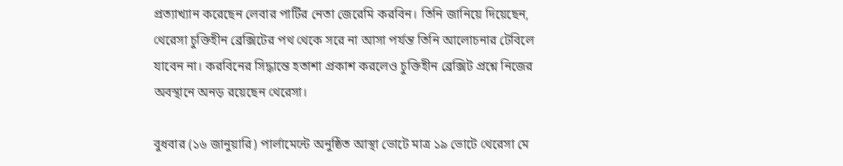প্রত্যাখ্যান করেছেন লেবার পার্টির নেতা জেরেমি করবিন। তিনি জানিয়ে দিয়েছেন, থেরেসা চুক্তিহীন ব্রেক্সিটের পথ থেকে সরে না আসা পর্যন্ত তিনি আলোচনার টেবিলে যাবেন না। করবিনের সিদ্ধান্তে হতাশা প্রকাশ করলেও চুক্তিহীন ব্রেক্সিট প্রশ্নে নিজের অবস্থানে অনড় রয়েছেন থেরেসা।

বুধবার (১৬ জানুয়ারি) পার্লামেন্টে অনুষ্ঠিত আস্থা ভোটে মাত্র ১৯ ভোটে থেরেসা মে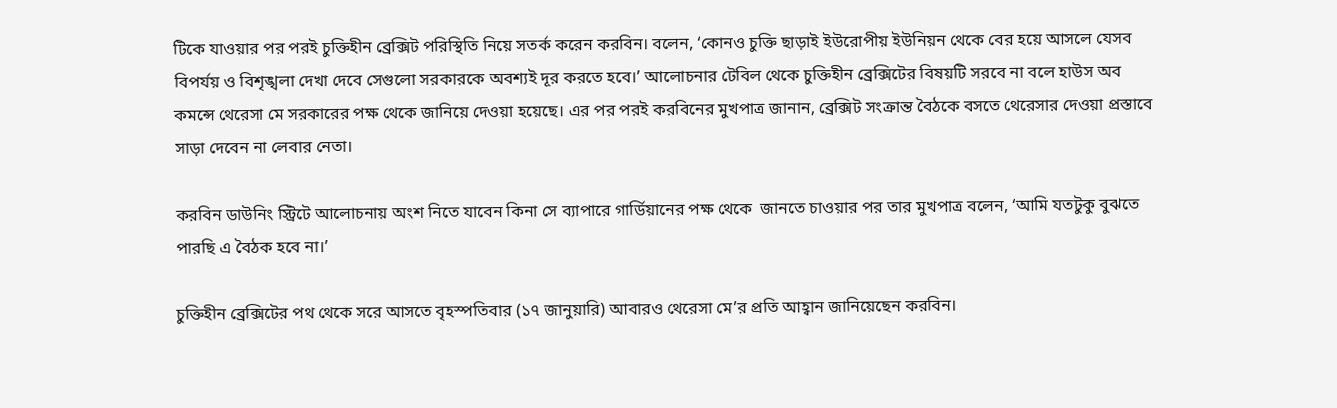টিকে যাওয়ার পর পরই চুক্তিহীন ব্রেক্সিট পরিস্থিতি নিয়ে সতর্ক করেন করবিন। বলেন, ‘কোনও চুক্তি ছাড়াই ইউরোপীয় ইউনিয়ন থেকে বের হয়ে আসলে যেসব বিপর্যয় ও বিশৃঙ্খলা দেখা দেবে সেগুলো সরকারকে অবশ্যই দূর করতে হবে।’ আলোচনার টেবিল থেকে চুক্তিহীন ব্রেক্সিটের বিষয়টি সরবে না বলে হাউস অব কমন্সে থেরেসা মে সরকারের পক্ষ থেকে জানিয়ে দেওয়া হয়েছে। এর পর পরই করবিনের মুখপাত্র জানান, ব্রেক্সিট সংক্রান্ত বৈঠকে বসতে থেরেসার দেওয়া প্রস্তাবে সাড়া দেবেন না লেবার নেতা।

করবিন ডাউনিং স্ট্রিটে আলোচনায় অংশ নিতে যাবেন কিনা সে ব্যাপারে গার্ডিয়ানের পক্ষ থেকে  জানতে চাওয়ার পর তার মুখপাত্র বলেন, ‘আমি যতটুকু বুঝতে পারছি এ বৈঠক হবে না।’

চুক্তিহীন ব্রেক্সিটের পথ থেকে সরে আসতে বৃহস্পতিবার (১৭ জানুয়ারি) আবারও থেরেসা মে’র প্রতি আহ্বান জানিয়েছেন করবিন।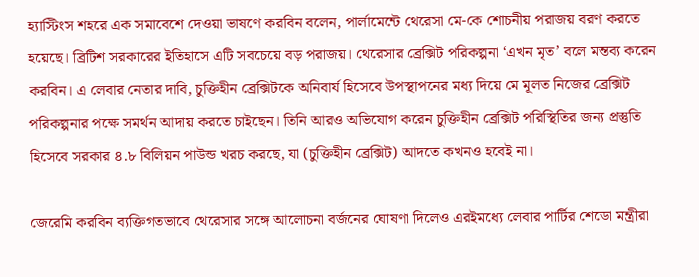হ্যাস্টিংস শহরে এক সমাবেশে দেওয়া ভাষণে করবিন বলেন, পার্লামেন্টে থেরেসা মে-কে শোচনীয় পরাজয় বরণ করতে হয়েছে। ব্রিটিশ সরকারের ইতিহাসে এটি সবচেয়ে বড় পরাজয়। থেরেসার ব্রেক্সিট পরিকল্পনা ‘এখন মৃত’ বলে মন্তব্য করেন করবিন। এ লেবার নেতার দাবি, চুক্তিহীন ব্রেক্সিটকে অনিবার্য হিসেবে উপস্থাপনের মধ্য দিয়ে মে মূলত নিজের ব্রেক্সিট পরিকল্পনার পক্ষে সমর্থন আদায় করতে চাইছেন। তিনি আরও অভিযোগ করেন চুক্তিহীন ব্রেক্সিট পরিস্থিতির জন্য প্রস্তুতি হিসেবে সরকার ৪.৮ বিলিয়ন পাউন্ড খরচ করছে, যা (চুক্তিহীন ব্রেক্সিট) আদতে কখনও হবেই না।

জেরেমি করবিন ব্যক্তিগতভাবে থেরেসার সঙ্গে আলোচনা বর্জনের ঘোষণা দিলেও এরইমধ্যে লেবার পার্টির শেডো মন্ত্রীরা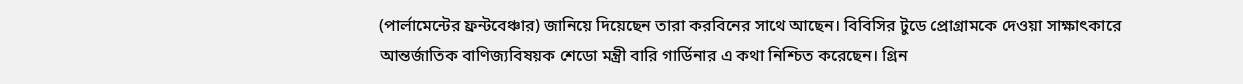(পার্লামেন্টের ফ্রন্টবেঞ্চার) জানিয়ে দিয়েছেন তারা করবিনের সাথে আছেন। বিবিসির টুডে প্রোগ্রামকে দেওয়া সাক্ষাৎকারে আন্তর্জাতিক বাণিজ্যবিষয়ক শেডো মন্ত্রী বারি গার্ডিনার এ কথা নিশ্চিত করেছেন। গ্রিন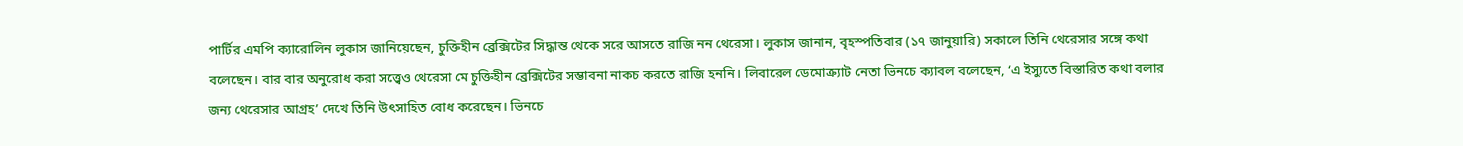পার্টির এমপি ক্যারোলিন লুকাস জানিয়েছেন, চুক্তিহীন ব্রেক্সিটের সিদ্ধান্ত থেকে সরে আসতে রাজি নন থেরেসা। লুকাস জানান, বৃহস্পতিবার (১৭ জানুয়ারি) সকালে তিনি থেরেসার সঙ্গে কথা বলেছেন। বার বার অনুরোধ করা সত্ত্বেও থেরেসা মে চুক্তিহীন ব্রেক্সিটের সম্ভাবনা নাকচ করতে রাজি হননি। লিবারেল ডেমোক্র্যাট নেতা ভিনচে ক্যাবল বলেছেন, ‘এ ইস্যুতে বিস্তারিত কথা বলার জন্য থেরেসার আগ্রহ’ দেখে তিনি উৎসাহিত বোধ করেছেন। ভিনচে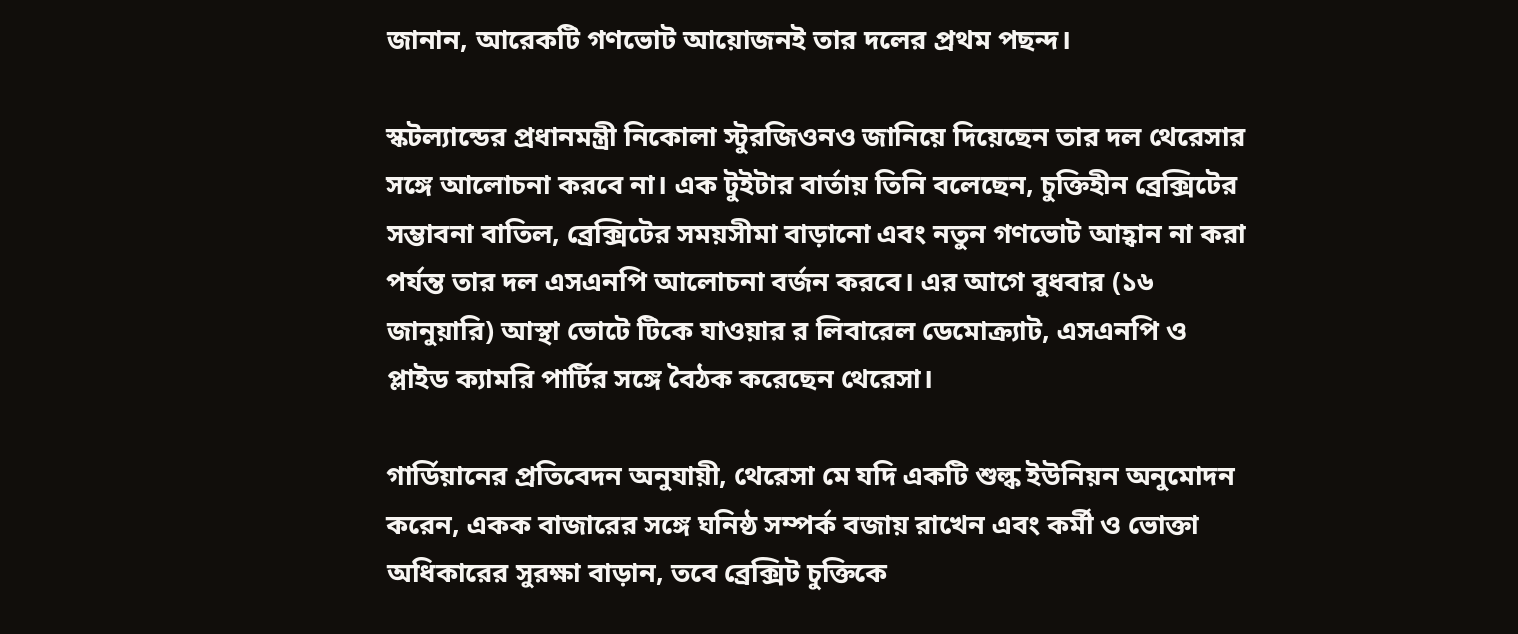জানান, আরেকটি গণভোট আয়োজনই তার দলের প্রথম পছন্দ।

স্কটল্যান্ডের প্রধানমন্ত্রী নিকোলা স্টুরজিওনও জানিয়ে দিয়েছেন তার দল থেরেসার সঙ্গে আলোচনা করবে না। এক টুইটার বার্তায় তিনি বলেছেন, চুক্তিহীন ব্রেক্সিটের সম্ভাবনা বাতিল, ব্রেক্সিটের সময়সীমা বাড়ানো এবং নতুন গণভোট আহ্বান না করা পর্যন্ত তার দল এসএনপি আলোচনা বর্জন করবে। এর আগে বুধবার (১৬ জানুয়ারি) আস্থা ভোটে টিকে যাওয়ার র লিবারেল ডেমোক্র্যাট, এসএনপি ও প্লাইড ক্যামরি পার্টির সঙ্গে বৈঠক করেছেন থেরেসা।

গার্ডিয়ানের প্রতিবেদন অনুযায়ী, থেরেসা মে যদি একটি শুল্ক ইউনিয়ন অনুমোদন করেন, একক বাজারের সঙ্গে ঘনিষ্ঠ সম্পর্ক বজায় রাখেন এবং কর্মী ও ভোক্তা অধিকারের সুরক্ষা বাড়ান, তবে ব্রেক্সিট চুক্তিকে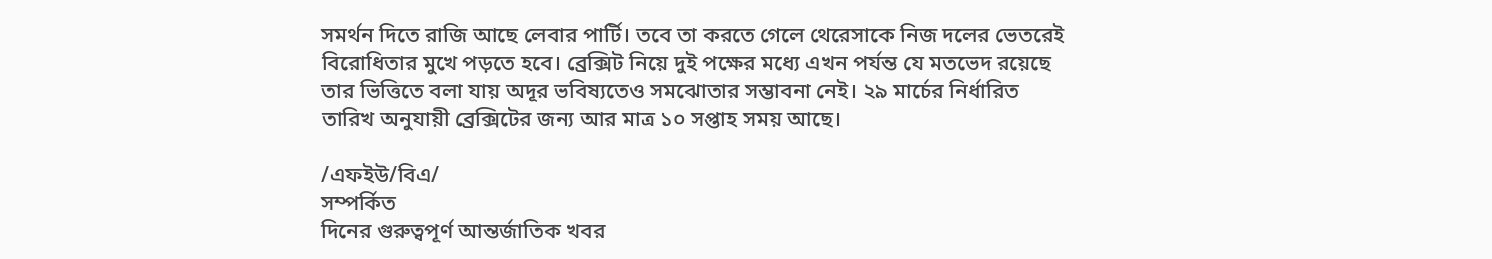সমর্থন দিতে রাজি আছে লেবার পার্টি। তবে তা করতে গেলে থেরেসাকে নিজ দলের ভেতরেই বিরোধিতার মুখে পড়তে হবে। ব্রেক্সিট নিয়ে দুই পক্ষের মধ্যে এখন পর্যন্ত যে মতভেদ রয়েছে তার ভিত্তিতে বলা যায় অদূর ভবিষ্যতেও সমঝোতার সম্ভাবনা নেই। ২৯ মার্চের নির্ধারিত তারিখ অনুযায়ী ব্রেক্সিটের জন্য আর মাত্র ১০ সপ্তাহ সময় আছে।

/এফইউ/বিএ/
সম্পর্কিত
দিনের গুরুত্বপূর্ণ আন্তর্জাতিক খবর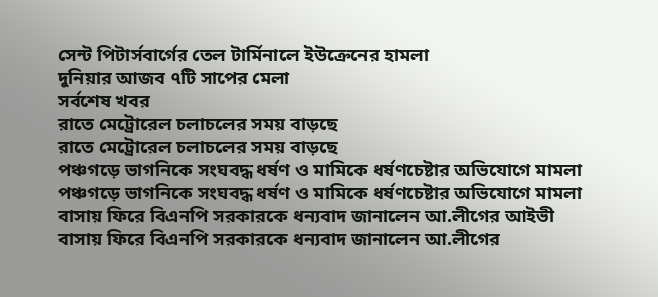সেন্ট পিটার্সবার্গের তেল টার্মিনালে ইউক্রেনের হামলা
দুনিয়ার আজব ৭টি সাপের মেলা
সর্বশেষ খবর
রাতে মেট্রোরেল চলাচলের সময় বাড়ছে
রাতে মেট্রোরেল চলাচলের সময় বাড়ছে
পঞ্চগড়ে ভাগনিকে সংঘবদ্ধ ধর্ষণ ও মামিকে ধর্ষণচেষ্টার অভিযোগে মামলা
পঞ্চগড়ে ভাগনিকে সংঘবদ্ধ ধর্ষণ ও মামিকে ধর্ষণচেষ্টার অভিযোগে মামলা
বাসায় ফিরে বিএনপি সরকারকে ধন্যবাদ জানালেন আ.লীগের আইভী
বাসায় ফিরে বিএনপি সরকারকে ধন্যবাদ জানালেন আ.লীগের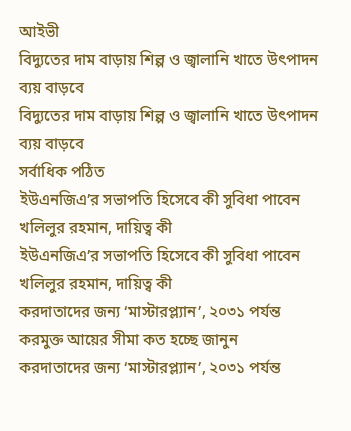আইভী
বিদ্যুতের দাম বাড়ায় শিল্প ও জ্বালানি খাতে উৎপাদন ব্যয় বাড়বে
বিদ্যুতের দাম বাড়ায় শিল্প ও জ্বালানি খাতে উৎপাদন ব্যয় বাড়বে
সর্বাধিক পঠিত
ইউএনজিএ’র সভাপতি হিসেবে কী সুবিধা পাবেন খলিলুর রহমান, দায়িত্ব কী
ইউএনজিএ’র সভাপতি হিসেবে কী সুবিধা পাবেন খলিলুর রহমান, দায়িত্ব কী
করদাতাদের জন্য ‘মাস্টারপ্ল্যান’, ২০৩১ পর্যন্ত করমুক্ত আয়ের সীমা কত হচ্ছে জানুন
করদাতাদের জন্য ‘মাস্টারপ্ল্যান’, ২০৩১ পর্যন্ত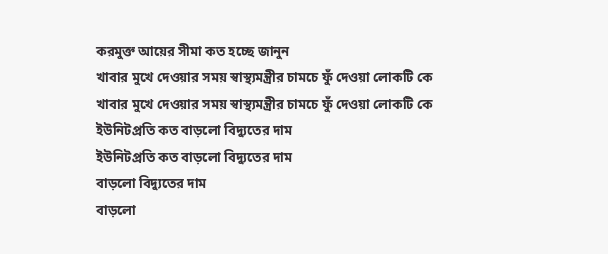করমুক্ত আয়ের সীমা কত হচ্ছে জানুন
খাবার মুখে দেওয়ার সময় স্বাস্থ্যমন্ত্রীর চামচে ফুঁ দেওয়া লোকটি কে
খাবার মুখে দেওয়ার সময় স্বাস্থ্যমন্ত্রীর চামচে ফুঁ দেওয়া লোকটি কে
ইউনিটপ্রতি কত বাড়লো বিদ্যুতের দাম
ইউনিটপ্রতি কত বাড়লো বিদ্যুতের দাম
বাড়লো বিদ্যুতের দাম
বাড়লো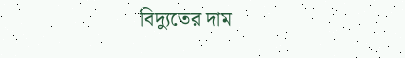বিদ্যুতের দাম